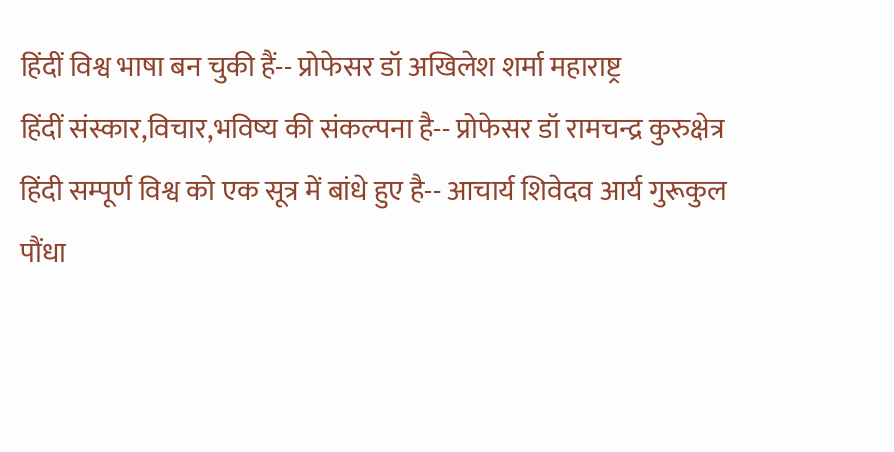हिंदीं विश्व भाषा बन चुकी हैं-- प्रोफेसर डॉ अखिलेश शर्मा महाराष्ट्र
हिंदीं संस्कार,विचार,भविष्य की संकल्पना है-- प्रोफेसर डॉ रामचन्द्र कुरुक्षेत्र
हिंदी सम्पूर्ण विश्व को एक सूत्र में बांधे हुए है-- आचार्य शिवेदव आर्य गुरूकुल पौंधा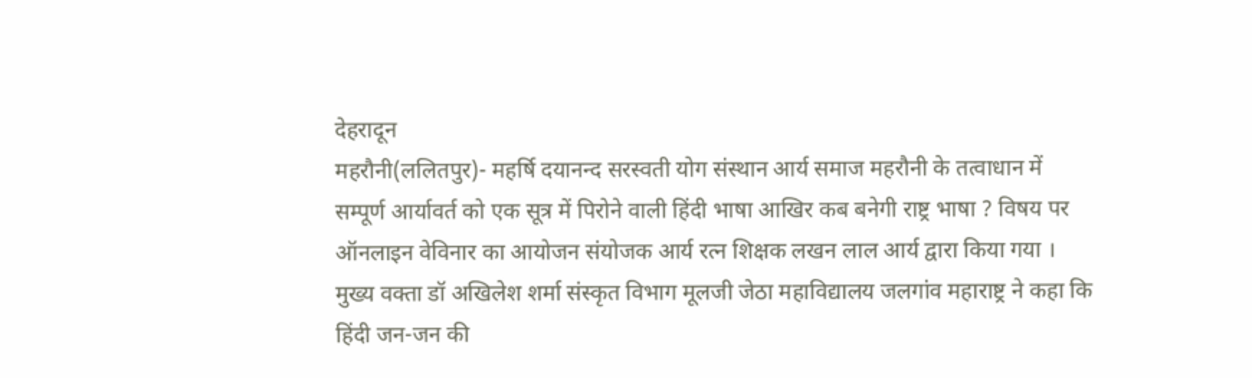देहरादून
महरौनी(ललितपुर)- महर्षि दयानन्द सरस्वती योग संस्थान आर्य समाज महरौनी के तत्वाधान में सम्पूर्ण आर्यावर्त को एक सूत्र में पिरोने वाली हिंदी भाषा आखिर कब बनेगी राष्ट्र भाषा ? विषय पर ऑनलाइन वेविनार का आयोजन संयोजक आर्य रत्न शिक्षक लखन लाल आर्य द्वारा किया गया ।
मुख्य वक्ता डॉ अखिलेश शर्मा संस्कृत विभाग मूलजी जेठा महाविद्यालय जलगांव महाराष्ट्र ने कहा कि
हिंदी जन-जन की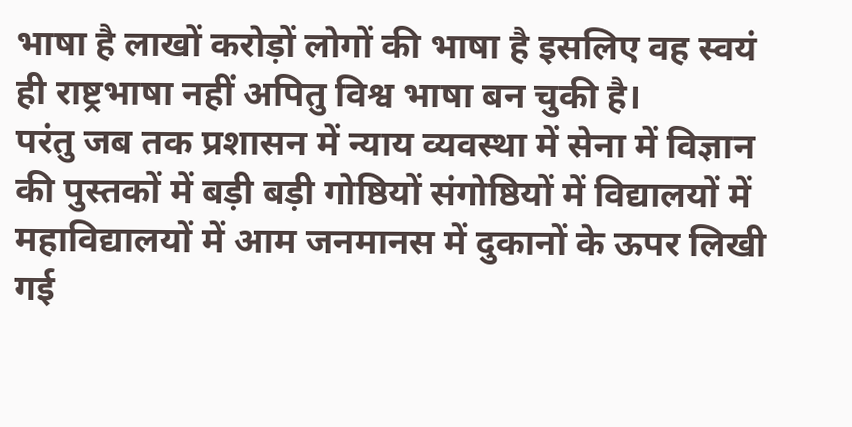भाषा है लाखों करोड़ों लोगों की भाषा है इसलिए वह स्वयं ही राष्ट्रभाषा नहीं अपितु विश्व भाषा बन चुकी है।
परंतु जब तक प्रशासन में न्याय व्यवस्था में सेना में विज्ञान की पुस्तकों में बड़ी बड़ी गोष्ठियों संगोष्ठियों में विद्यालयों में महाविद्यालयों में आम जनमानस में दुकानों के ऊपर लिखी गई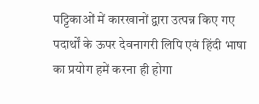पट्टिकाओं में कारखानों द्वारा उत्पन्न किए गए पदार्थों के ऊपर देवनागरी लिपि एवं हिंदी भाषा का प्रयोग हमें करना ही होगा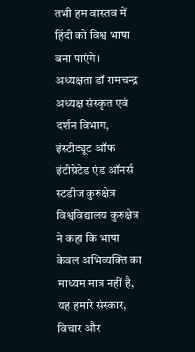तभी हम वास्तव में हिंदी को विश्व भाषा बना पाएंगे।
अध्यक्षता डॉ रामचन्द्र अध्यक्ष संस्कृत एवं दर्शन विभाग, इंस्टीट्यूट ऑफ इंटीग्रेटेड एंड ऑनर्स स्टडीज कुरुक्षेत्र विश्वविद्यालय कुरुक्षेत्र ने कहा कि भाषा केवल अभिव्यक्ति का माध्यम मात्र नहीं है, यह हमारे संस्कार, विचार और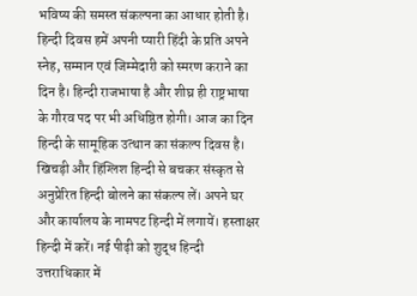भविष्य की समस्त संकल्पना का आधार होती है। हिन्दी दिवस हमें अपनी प्यारी हिंदी के प्रति अपने स्नेह, सम्मान एवं जिम्मेदारी को स्मरण कराने का दिन है। हिन्दी राजभाषा है और शीघ्र ही राष्ट्रभाषा के गौरव पद पर भी अधिष्ठित होगी। आज का दिन हिन्दी के सामूहिक उत्थान का संकल्प दिवस है। खिचड़ी और हिंग्लिश हिन्दी से बचकर संस्कृत से अनुप्रेरित हिन्दी बोलने का संकल्प लें। अपने घर और कार्यालय के नामपट हिन्दी में लगायें। हस्ताक्षर हिन्दी में करें। नई पीढ़ी को शुद्ध हिन्दी उत्तराधिकार में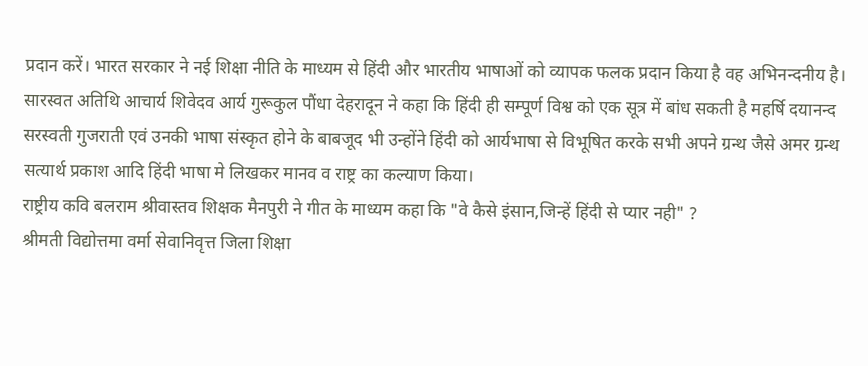प्रदान करें। भारत सरकार ने नई शिक्षा नीति के माध्यम से हिंदी और भारतीय भाषाओं को व्यापक फलक प्रदान किया है वह अभिनन्दनीय है।
सारस्वत अतिथि आचार्य शिवेदव आर्य गुरूकुल पौंधा देहरादून ने कहा कि हिंदी ही सम्पूर्ण विश्व को एक सूत्र में बांध सकती है महर्षि दयानन्द सरस्वती गुजराती एवं उनकी भाषा संस्कृत होने के बाबजूद भी उन्होंने हिंदी को आर्यभाषा से विभूषित करके सभी अपने ग्रन्थ जैसे अमर ग्रन्थ सत्यार्थ प्रकाश आदि हिंदी भाषा मे लिखकर मानव व राष्ट्र का कल्याण किया।
राष्ट्रीय कवि बलराम श्रीवास्तव शिक्षक मैनपुरी ने गीत के माध्यम कहा कि "वे कैसे इंसान,जिन्हें हिंदी से प्यार नही" ?
श्रीमती विद्योत्तमा वर्मा सेवानिवृत्त जिला शिक्षा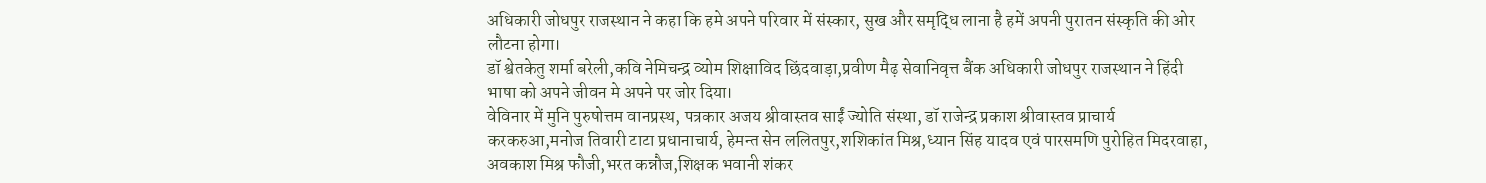अधिकारी जोधपुर राजस्थान ने कहा कि हमे अपने परिवार में संस्कार, सुख और समृद्धि लाना है हमें अपनी पुरातन संस्कृति की ओर लौटना होगा।
डॉ श्वेतकेतु शर्मा बरेली,कवि नेमिचन्द्र व्योम शिक्षाविद छिंदवाड़ा,प्रवीण मैढ़ सेवानिवृत्त बैंक अधिकारी जोधपुर राजस्थान ने हिंदी भाषा को अपने जीवन मे अपने पर जोर दिया।
वेविनार में मुनि पुरुषोत्तम वानप्रस्थ, पत्रकार अजय श्रीवास्तव साईं ज्योति संस्था, डॉ राजेन्द्र प्रकाश श्रीवास्तव प्राचार्य करकरुआ,मनोज तिवारी टाटा प्रधानाचार्य, हेमन्त सेन ललितपुर,शशिकांत मिश्र,ध्यान सिंह यादव एवं पारसमणि पुरोहित मिदरवाहा, अवकाश मिश्र फौजी,भरत कन्नौज,शिक्षक भवानी शंकर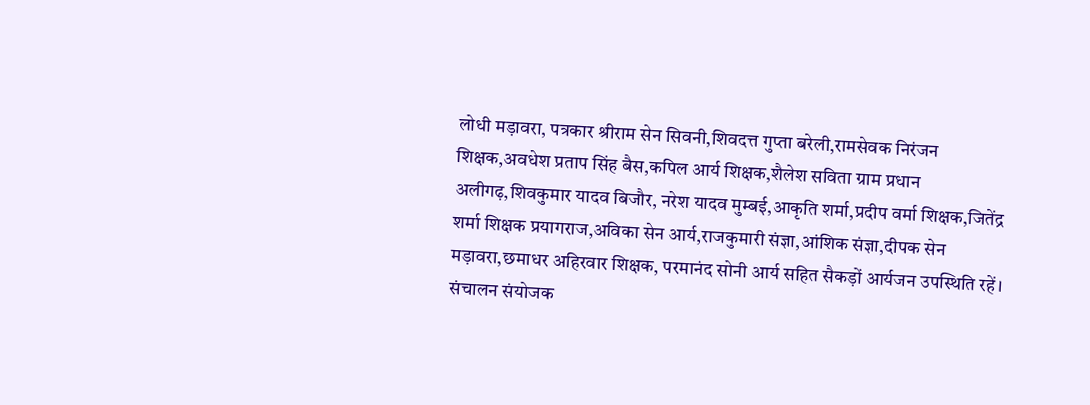लोधी मड़ावरा, पत्रकार श्रीराम सेन सिवनी,शिवदत्त गुप्ता बरेली,रामसेवक निरंजन शिक्षक,अवधेश प्रताप सिंह बैस,कपिल आर्य शिक्षक,शैलेश सविता ग्राम प्रधान अलीगढ़,शिवकुमार यादव बिजौर, नरेश यादव मुम्बई,आकृति शर्मा,प्रदीप वर्मा शिक्षक,जितेंद्र शर्मा शिक्षक प्रयागराज,अविका सेन आर्य,राजकुमारी संज्ञा,आंशिक संज्ञा,दीपक सेन मड़ावरा,छमाधर अहिरवार शिक्षक, परमानंद सोनी आर्य सहित सैकड़ों आर्यजन उपस्थिति रहें।
संचालन संयोजक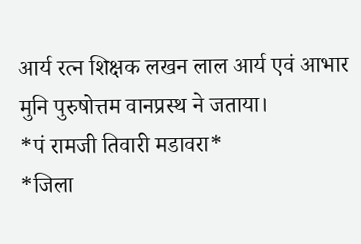आर्य रत्न शिक्षक लखन लाल आर्य एवं आभार मुनि पुरुषोत्तम वानप्रस्थ ने जताया।
*पं रामजी तिवारी मडावरा*
*जिला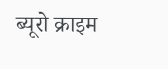ब्यूरो क्राइम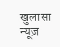खुलासा न्यूज़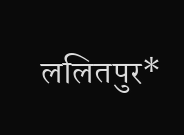ललितपुर*